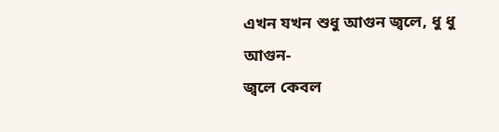এখন যখন শুধু আগুন জ্বলে, ধু ধু আগুন-
জ্বলে কেবল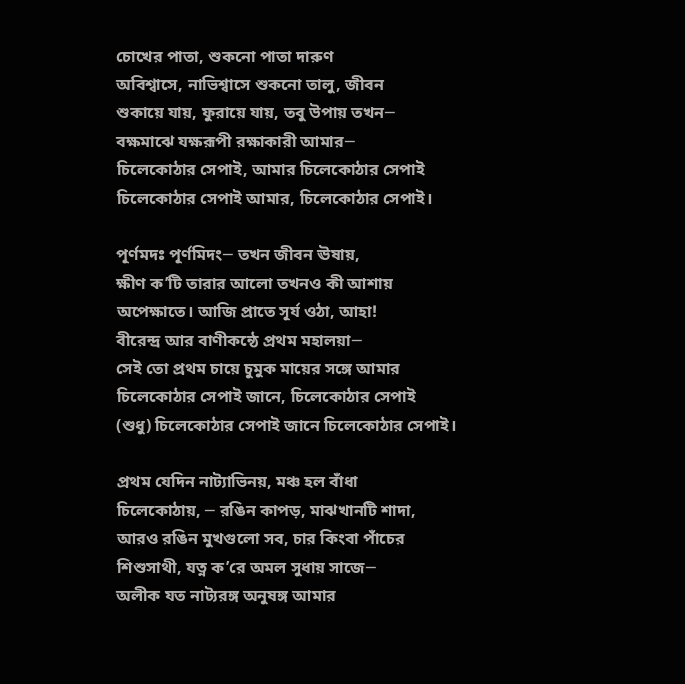চোখের পাতা, শুকনো পাতা দারুণ
অবিশ্বাসে, নাভিশ্বাসে শুকনো তালু, জীবন
শুকায়ে যায়, ফুরায়ে যায়, তবু উপায় তখন─
বক্ষমাঝে যক্ষরূপী রক্ষাকারী আমার─
চিলেকোঠার সেপাই, আমার চিলেকোঠার সেপাই
চিলেকোঠার সেপাই আমার, চিলেকোঠার সেপাই।

পূর্ণমদঃ পূর্ণমিদং─ তখন জীবন ঊষায়,
ক্ষীণ ক’টি তারার আলো তখনও কী আশায়
অপেক্ষাতে। আজি প্রাতে সূর্য ওঠা, আহা!
বীরেন্দ্র আর বাণীকন্ঠে প্রথম মহালয়া─
সেই তো প্রথম চায়ে চুমুক মায়ের সঙ্গে আমার
চিলেকোঠার সেপাই জানে, চিলেকোঠার সেপাই
(শুধু) চিলেকোঠার সেপাই জানে চিলেকোঠার সেপাই।

প্রথম যেদিন নাট্যাভিনয়, মঞ্চ হল বাঁধা
চিলেকোঠায়, ─ রঙিন কাপড়, মাঝখানটি শাদা,
আরও রঙিন মুখগুলো সব, চার কিংবা পাঁচের
শিশুসাথী, যত্ন ক’রে অমল সুধায় সাজে─
অলীক যত নাট্যরঙ্গ অনুষঙ্গ আমার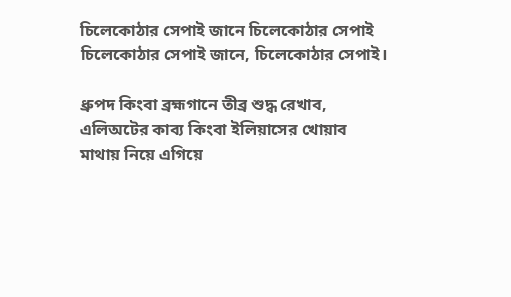চিলেকোঠার সেপাই জানে চিলেকোঠার সেপাই
চিলেকোঠার সেপাই জানে, চিলেকোঠার সেপাই।

ধ্রুপদ কিংবা ব্রহ্মগানে তীব্র শুদ্ধ রেখাব,
এলিঅটের কাব্য কিংবা ইলিয়াসের খোয়াব
মাথায় নিয়ে এগিয়ে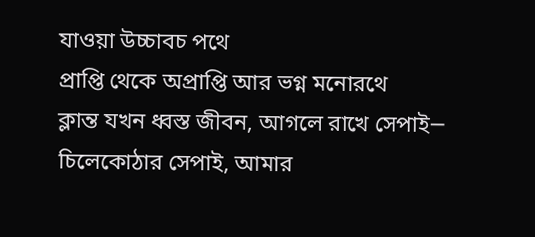যাওয়া উচ্চাবচ পথে
প্রাপ্তি থেকে অপ্রাপ্তি আর ভগ্ন মনোরথে
ক্লান্ত যখন ধ্বস্ত জীবন, আগলে রাখে সেপাই─
চিলেকোঠার সেপাই, আমার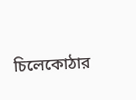চিলেকোঠার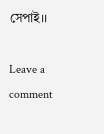সেপাই।।

Leave a comment